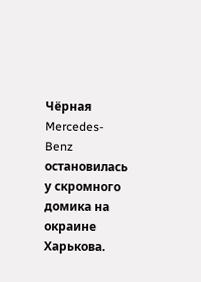Чёрная Mercedes-Benz остановилась у скромного домика на окраине Харькова.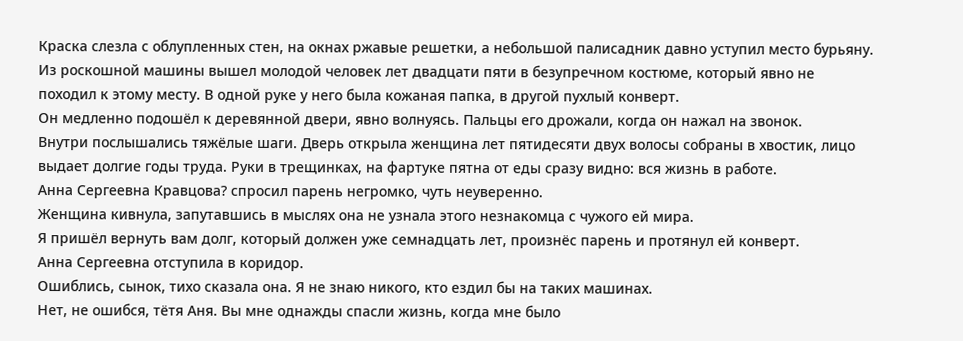Краска слезла с облупленных стен, на окнах ржавые решетки, а небольшой палисадник давно уступил место бурьяну.
Из роскошной машины вышел молодой человек лет двадцати пяти в безупречном костюме, который явно не походил к этому месту. В одной руке у него была кожаная папка, в другой пухлый конверт.
Он медленно подошёл к деревянной двери, явно волнуясь. Пальцы его дрожали, когда он нажал на звонок.
Внутри послышались тяжёлые шаги. Дверь открыла женщина лет пятидесяти двух волосы собраны в хвостик, лицо выдает долгие годы труда. Руки в трещинках, на фартуке пятна от еды сразу видно: вся жизнь в работе.
Анна Сергеевна Кравцова? спросил парень негромко, чуть неуверенно.
Женщина кивнула, запутавшись в мыслях она не узнала этого незнакомца с чужого ей мира.
Я пришёл вернуть вам долг, который должен уже семнадцать лет, произнёс парень и протянул ей конверт.
Анна Сергеевна отступила в коридор.
Ошиблись, сынок, тихо сказала она. Я не знаю никого, кто ездил бы на таких машинах.
Нет, не ошибся, тётя Аня. Вы мне однажды спасли жизнь, когда мне было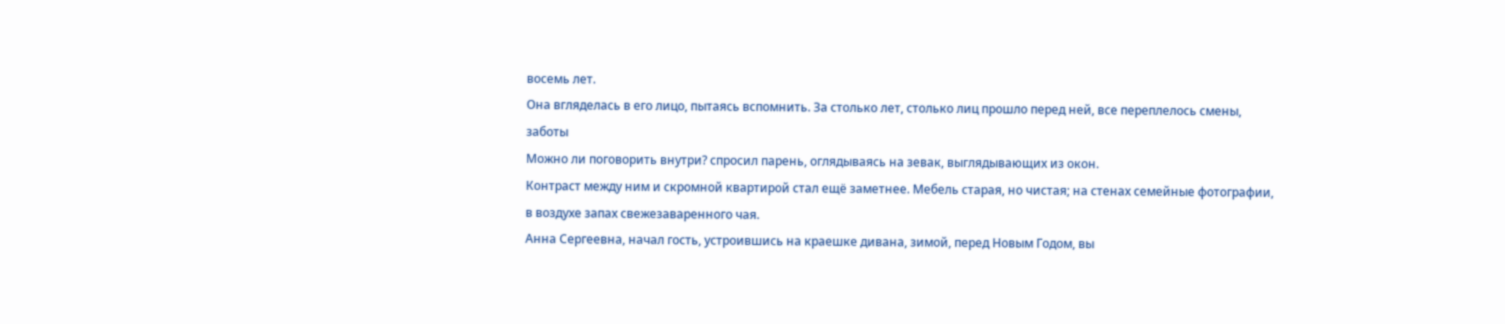восемь лет.
Она вгляделась в его лицо, пытаясь вспомнить. За столько лет, столько лиц прошло перед ней, все переплелось смены, заботы
Можно ли поговорить внутри? спросил парень, оглядываясь на зевак, выглядывающих из окон.
Контраст между ним и скромной квартирой стал ещё заметнее. Мебель старая, но чистая; на стенах семейные фотографии, в воздухе запах свежезаваренного чая.
Анна Сергеевна, начал гость, устроившись на краешке дивана, зимой, перед Новым Годом, вы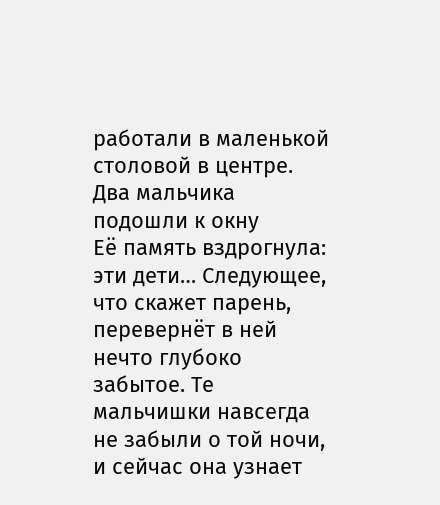работали в маленькой столовой в центре. Два мальчика подошли к окну
Её память вздрогнула: эти дети… Следующее, что скажет парень, перевернёт в ней нечто глубоко забытое. Те мальчишки навсегда не забыли о той ночи, и сейчас она узнает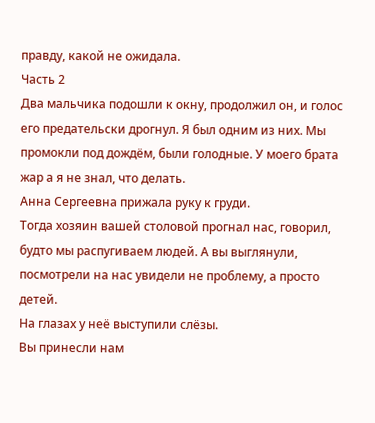правду, какой не ожидала.
Часть 2
Два мальчика подошли к окну, продолжил он, и голос его предательски дрогнул. Я был одним из них. Мы промокли под дождём, были голодные. У моего брата жар а я не знал, что делать.
Анна Сергеевна прижала руку к груди.
Тогда хозяин вашей столовой прогнал нас, говорил, будто мы распугиваем людей. А вы выглянули, посмотрели на нас увидели не проблему, а просто детей.
На глазах у неё выступили слёзы.
Вы принесли нам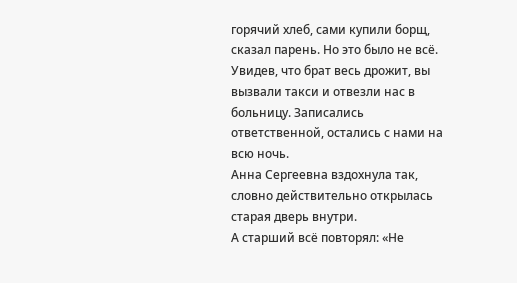горячий хлеб, сами купили борщ, сказал парень. Но это было не всё. Увидев, что брат весь дрожит, вы вызвали такси и отвезли нас в больницу. Записались ответственной, остались с нами на всю ночь.
Анна Сергеевна вздохнула так, словно действительно открылась старая дверь внутри.
А старший всё повторял: «Не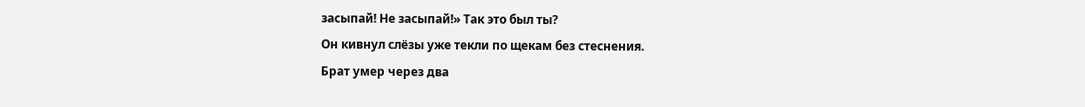засыпай! Не засыпай!» Так это был ты?
Он кивнул слёзы уже текли по щекам без стеснения.
Брат умер через два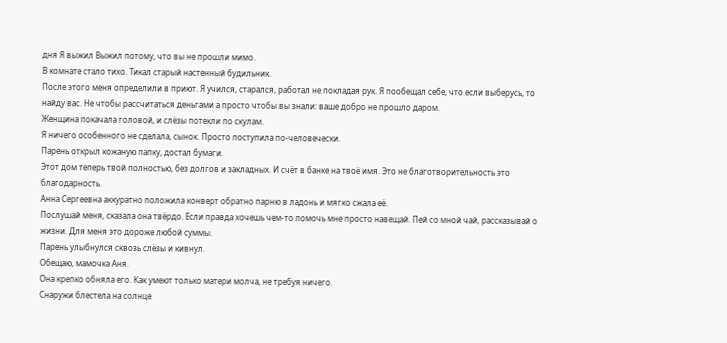дня Я выжил Выжил потому, что вы не прошли мимо.
В комнате стало тихо. Тикал старый настенный будильник.
После этого меня определили в приют. Я учился, старался, работал не покладая рук. Я пообещал себе, что если выберусь, то найду вас. Не чтобы рассчитаться деньгами а просто чтобы вы знали: ваше добро не прошло даром.
Женщина покачала головой, и слёзы потекли по скулам.
Я ничего особенного не сделала, сынок. Просто поступила по-человечески.
Парень открыл кожаную папку, достал бумаги.
Этот дом теперь твой полностью, без долгов и закладных. И счёт в банке на твоё имя. Это не благотворительность это благодарность.
Анна Сергеевна аккуратно положила конверт обратно парню в ладонь и мягко сжала её.
Послушай меня, сказала она твёрдо. Если правда хочешь чем-то помочь мне просто навещай. Пей со мной чай, рассказывай о жизни. Для меня это дороже любой суммы.
Парень улыбнулся сквозь слёзы и кивнул.
Обещаю, мамочка Аня.
Она крепко обняла его. Как умеют только матери молча, не требуя ничего.
Снаружи блестела на солнце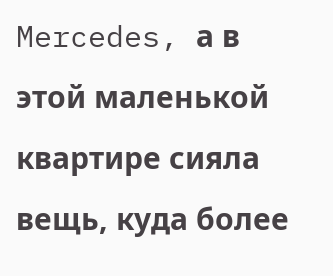Mercedes, а в этой маленькой квартире сияла вещь, куда более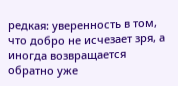редкая: уверенность в том, что добро не исчезает зря, а иногда возвращается обратно уже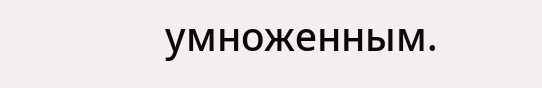умноженным.